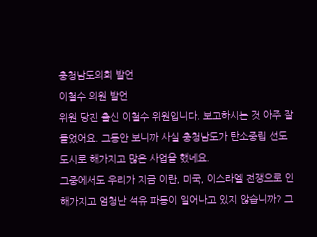충청남도의회 발언
이철수 의원 발언
위원 당진 출신 이철수 위원입니다. 보고하시는 것 아주 잘 들었어요. 그동안 보니까 사실 충청남도가 탄소중립 선도 도시로 해가지고 많은 사업을 했네요.
그중에서도 우리가 지금 이란, 미국, 이스라엘 전쟁으로 인해가지고 엄청난 석유 파동이 일어나고 있지 않습니까? 그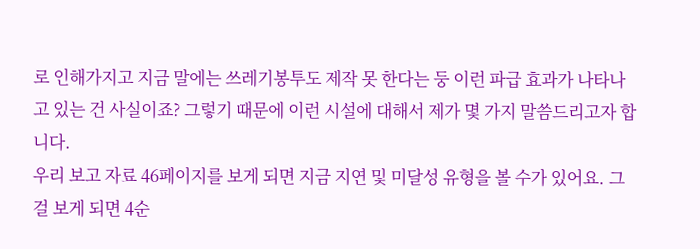로 인해가지고 지금 말에는 쓰레기봉투도 제작 못 한다는 둥 이런 파급 효과가 나타나고 있는 건 사실이죠? 그렇기 때문에 이런 시설에 대해서 제가 몇 가지 말씀드리고자 합니다.
우리 보고 자료 46페이지를 보게 되면 지금 지연 및 미달성 유형을 볼 수가 있어요. 그걸 보게 되면 4순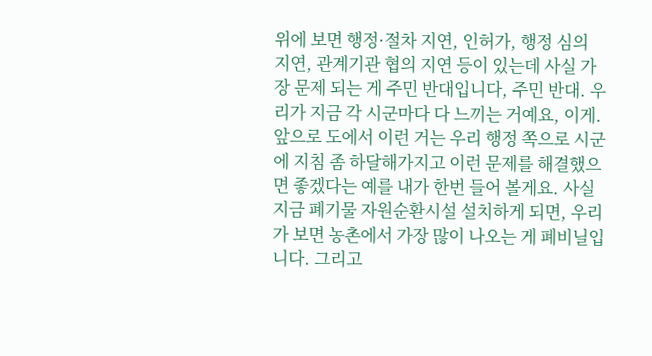위에 보면 행정·절차 지연, 인허가, 행정 심의 지연, 관계기관 협의 지연 등이 있는데 사실 가장 문제 되는 게 주민 반대입니다, 주민 반대. 우리가 지금 각 시군마다 다 느끼는 거예요, 이게.
앞으로 도에서 이런 거는 우리 행정 쪽으로 시군에 지침 좀 하달해가지고 이런 문제를 해결했으면 좋겠다는 예를 내가 한번 들어 볼게요. 사실 지금 폐기물 자원순환시설 설치하게 되면, 우리가 보면 농촌에서 가장 많이 나오는 게 폐비닐입니다. 그리고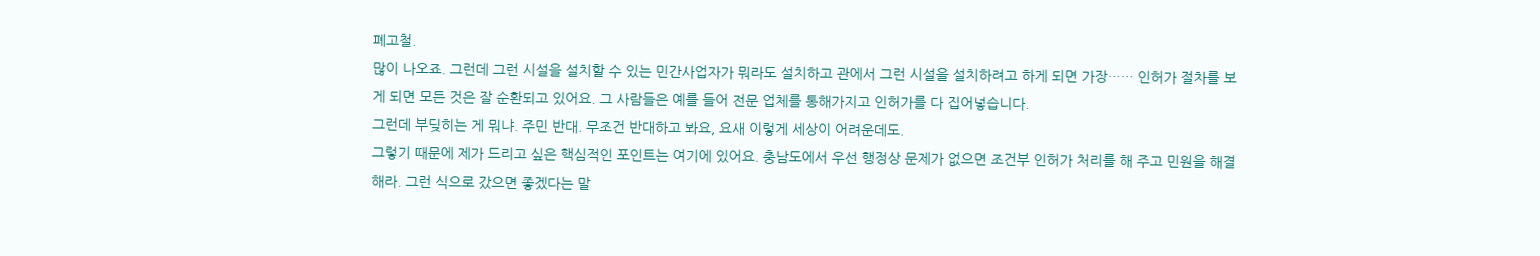폐고철.
많이 나오죠. 그런데 그런 시설을 설치할 수 있는 민간사업자가 뭐라도 설치하고 관에서 그런 시설을 설치하려고 하게 되면 가장…… 인허가 절차를 보게 되면 모든 것은 잘 순환되고 있어요. 그 사람들은 예를 들어 전문 업체를 통해가지고 인허가를 다 집어넣습니다.
그런데 부딪히는 게 뭐냐. 주민 반대. 무조건 반대하고 봐요, 요새 이렇게 세상이 어려운데도.
그렇기 때문에 제가 드리고 싶은 핵심적인 포인트는 여기에 있어요. 충남도에서 우선 행정상 문제가 없으면 조건부 인허가 처리를 해 주고 민원을 해결해라. 그런 식으로 갔으면 좋겠다는 말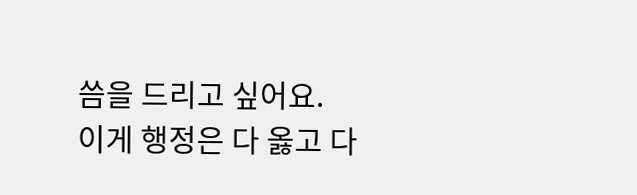씀을 드리고 싶어요.
이게 행정은 다 옳고 다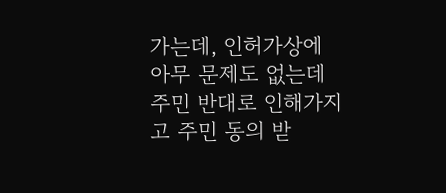가는데, 인허가상에 아무 문제도 없는데 주민 반대로 인해가지고 주민 동의 받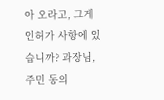아 오라고, 그게 인허가 사항에 있습니까? 과장님, 주민 동의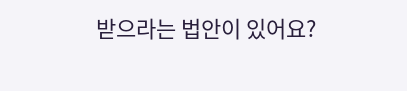받으라는 법안이 있어요?